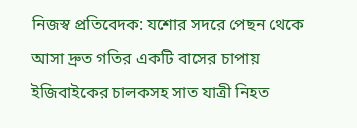নিজস্ব প্রতিবেদক: যশোর সদরে পেছন থেকে আসা দ্রুত গতির একটি বাসের চাপায় ইজিবাইকের চালকসহ সাত যাত্রী নিহত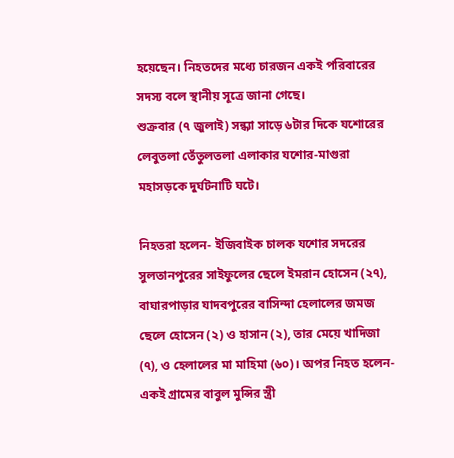হয়েছেন। নিহতদের মধ্যে চারজন একই পরিবারের সদস্য বলে স্থানীয় সূত্রে জানা গেছে।
শুক্রবার (৭ জুলাই) সন্ধ্যা সাড়ে ৬টার দিকে যশোরের লেবুতলা তেঁতুলতলা এলাকার যশোর-মাগুরা মহাসড়কে দুর্ঘটনাটি ঘটে।

নিহতরা হলেন- ইজিবাইক চালক যশোর সদরের সুলতানপুরের সাইফুলের ছেলে ইমরান হোসেন (২৭), বাঘারপাড়ার যাদবপুরের বাসিন্দা হেলালের জমজ ছেলে হোসেন (২) ও হাসান (২), তার মেয়ে খাদিজা (৭), ও হেলালের মা মাহিমা (৬০)। অপর নিহত হলেন- একই গ্রামের বাবুল মুন্সির স্ত্রী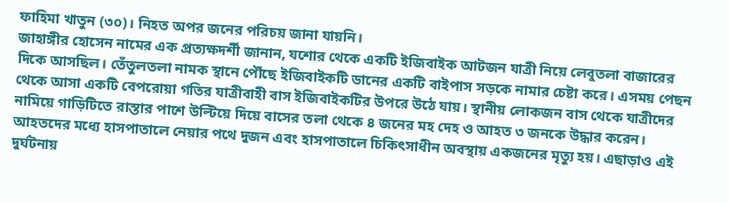ফাহিমা খাতুন (৩০)। নিহত অপর জনের পরিচয় জানা যায়নি।
জাহাঙ্গীর হোসেন নামের এক প্রত্যক্ষদর্শী জানান, যশোর থেকে একটি ইজিবাইক আটজন যাত্রী নিয়ে লেবুতলা বাজারের দিকে আসছিল। তেঁতুলতলা নামক স্থানে পৌঁছে ইজিবাইকটি ডানের একটি বাইপাস সড়কে নামার চেষ্টা করে। এসময় পেছন থেকে আসা একটি বেপরোয়া গতির যাত্রীবাহী বাস ইজিবাইকটির উপরে উঠে যায়। স্থানীয় লোকজন বাস থেকে যাত্রীদের নামিয়ে গাড়িটিতে রাস্তার পাশে উল্টিয়ে দিয়ে বাসের তলা থেকে ৪ জনের মহ দেহ ও আহত ৩ জনকে উদ্ধার করেন। আহতদের মধ্যে হাসপাতালে নেয়ার পথে দুজন এবং হাসপাতালে চিকিৎসাধীন অবস্থায় একজনের মৃত্যু হয়। এছাড়াও এই দুর্ঘটনায়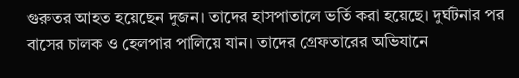গুরুতর আহত হয়েছেন দুজন। তাদের হাসপাতালে ভর্তি করা হয়েছে। দুর্ঘটনার পর বাসের চালক ও হেলপার পালিয়ে যান। তাদের গ্রেফতারের অভিযানে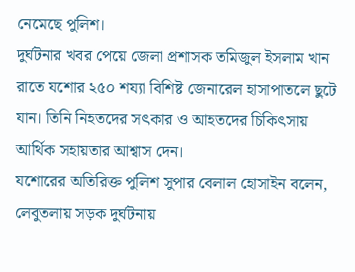নেমেছে পুলিশ।
দুর্ঘটনার খবর পেয়ে জেলা প্রশাসক তমিজুল ইসলাম খান রাতে যশোর ২৫০ শয্যা বিশিষ্ট জেনারেল হাসাপাতলে ছুটে যান। তিনি নিহতদের সৎকার ও আহতদের চিকিৎসায় আর্থিক সহায়তার আশ্বাস দেন।
যশোরের অতিরিক্ত পুলিশ সুপার বেলাল হোসাইন বলেন, লেবুতলায় সড়ক দুর্ঘটনায়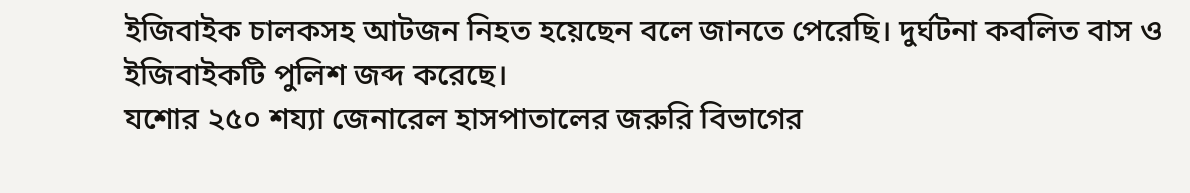ইজিবাইক চালকসহ আটজন নিহত হয়েছেন বলে জানতে পেরেছি। দুর্ঘটনা কবলিত বাস ও ইজিবাইকটি পুলিশ জব্দ করেছে।
যশোর ২৫০ শয্যা জেনারেল হাসপাতালের জরুরি বিভাগের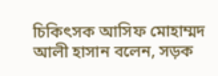চিকিৎসক আসিফ মোহাম্মদ আলী হাসান বলেন, সড়ক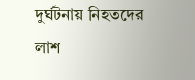দুর্ঘটনায় নিহতদের লাশ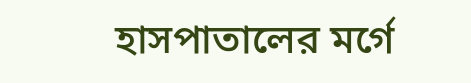হাসপাতালের মর্গে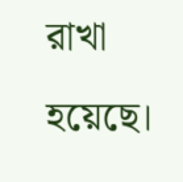রাখা হয়েছে।